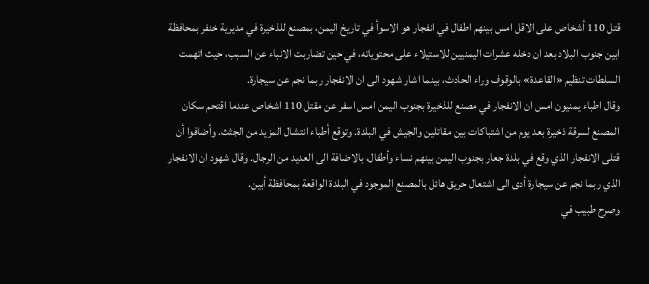قتل 110 أشخاص على الاقل امس بينهم اطفال في انفجار هو الاسوأ في تاريخ اليمن، بمصنع للذخيرة في مديرية خنفر بمحافظة ابين جنوب البلاد بعد ان دخله عشرات اليمنيين للاستيلاء على محتوياته، في حين تضاربت الانباء عن السبب، حيث اتهمت السلطات تنظيم «القاعدة» بالوقوف وراء الحادث، بينما اشار شهود الى ان الانفجار ربما نجم عن سيجارة.
وقال اطباء يمنيون امس ان الانفجار في مصنع للذخيرة بجنوب اليمن امس اسفر عن مقتل 110 اشخاص عندما اقتحم سكان المصنع لسرقة ذخيرة بعد يوم من اشتباكات بين مقاتلين والجيش في البلدة. وتوقع أطباء انتشال المزيد من الجثث. وأضافوا أن قتلى الانفجار الذي وقع في بلدة جعار بجنوب اليمن بينهم نساء وأطفال، بالاضافة الى العديد من الرجال. وقال شهود ان الانفجار الذي ربما نجم عن سيجارة أدى الى اشتعال حريق هائل بالمصنع الموجود في البلدة الواقعة بمحافظة أبين.
وصرح طبيب في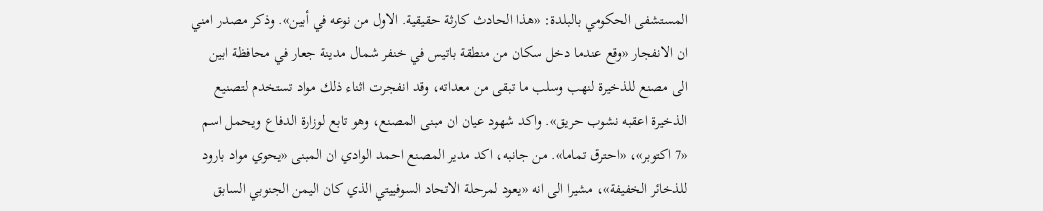المستشفى الحكومي بالبلدة: «هذا الحادث كارثة حقيقية. الاول من نوعه في أبين». وذكر مصدر امني ان الانفجار «وقع عندما دخل سكان من منطقة باتيس في خنفر شمال مدينة جعار في محافظة ابين الى مصنع للذخيرة لنهب وسلب ما تبقى من معداته، وقد انفجرت اثناء ذلك مواد تستخدم لتصنيع الذخيرة اعقبه نشوب حريق». واكد شهود عيان ان مبنى المصنع، وهو تابع لوزارة الدفاع ويحمل اسم «7 اكتوبر»، «احترق تماما». من جانبه، اكد مدير المصنع احمد الوادي ان المبنى «يحوي مواد بارود للذخائر الخفيفة»، مشيرا الى انه «يعود لمرحلة الاتحاد السوفييتي الذي كان اليمن الجنوبي السابق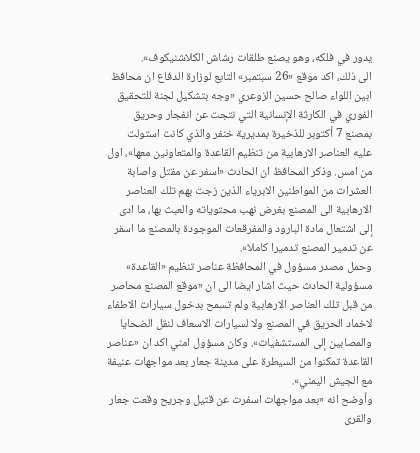يدور في فلكه، وهو يصنع طلقات رشاش الكلاشنيكوف».
الى ذلك، اكد موقع «26 سبتمبر» التابع لوزارة الدفاع ان محافظ ابين اللواء صالح حسين الزوعري «وجه بتشكيل لجنة للتحقيق الفوري في الكارثة الإنسانية التي نتجت عن انفجار وحريق بمصنع 7 أكتوبر للذخيرة بمديرية خنفر والذي كانت استولت عليه العناصر الارهابية من تنظيم القاعدة والمتعاونين معها»، اول من امس. وذكر المحافظ ان الحادث «اسفر عن مقتل واصابة العشرات من المواطنين الابرياء الذين زجت بهم تلك العناصر الارهابية الى المصنع بغرض نهب محتوياته والعبث بها، ما ادى إلى اشتعال مادة البارود والمفرقعات الموجودة بالمصنع ما اسفر عن تدمير المصنع تدميرا كاملا».
وحمل مصدر مسؤول في المحافظة عناصر تنظيم «القاعدة» مسؤولية الحادث حيث اشار ايضا الى ان «موقع المصنع محاصر من قبل تلك العناصر الارهابية ولم تسمح بدخول سيارات الاطفاء لاخماد الحريق في المصنع ولا لسيارات الاسعاف لنقل الضحايا والمصابين إلى المستشفيات». وكان مسؤول امني اكد ان «عناصر القاعدة تمكنوا من السيطرة على مدينة جعار بعد مواجهات عنيفة مع الجيش اليمني».
وأوضح انه «بعد مواجهات اسفرت عن قتيل وجريح وقعت جعار والقرى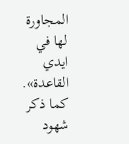المجاورة لها في ايدي القاعدة».
كما ذكر شهود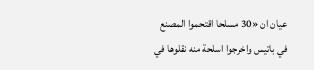عيان ان «30 مسلحا اقتحموا المصنع في باتيس واخرجوا اسلحة منه نقلوها في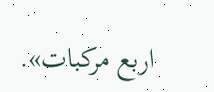اربع مركبات».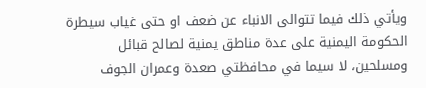ويأتي ذلك فيما تتوالى الانباء عن ضعف او حتى غياب سيطرة الحكومة اليمنية على عدة مناطق يمنية لصالح قبائل ومسلحين، لا سيما في محافظتي صعدة وعمران الجوف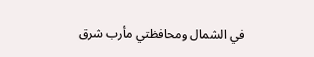في الشمال ومحافظتي مأرب شرق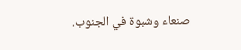صنعاء وشبوة في الجنوب.